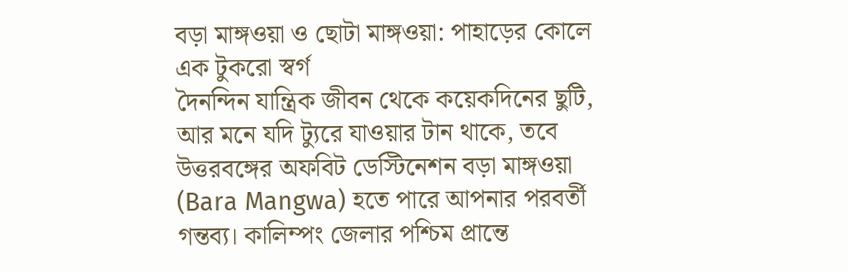বড়া মাঙ্গওয়া ও ছোটা মাঙ্গওয়া: পাহাড়ের কোলে এক টুকরো স্বর্গ
দৈনন্দিন যান্ত্রিক জীবন থেকে কয়েকদিনের ছুটি, আর মনে যদি ট্যুরে যাওয়ার টান থাকে, তবে উত্তরবঙ্গের অফবিট ডেস্টিনেশন বড়া মাঙ্গওয়া (Bara Mangwa) হতে পারে আপনার পরবর্তী গন্তব্য। কালিম্পং জেলার পশ্চিম প্রান্তে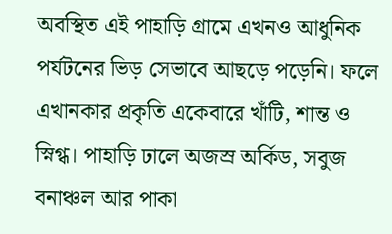অবস্থিত এই পাহাড়ি গ্রামে এখনও আধুনিক পর্যটনের ভিড় সেভাবে আছড়ে পড়েনি। ফলে এখানকার প্রকৃতি একেবারে খাঁটি, শান্ত ও স্নিগ্ধ। পাহাড়ি ঢালে অজস্র অর্কিড, সবুজ বনাঞ্চল আর পাকা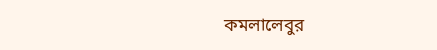কমলালেবুর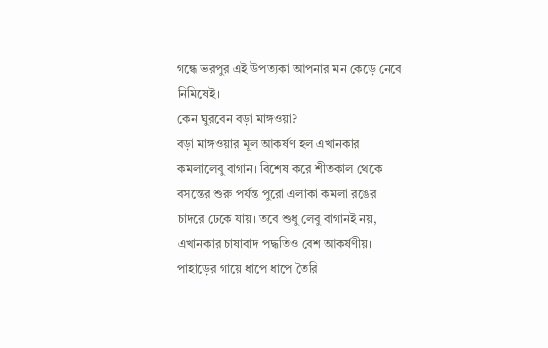গন্ধে ভরপুর এই উপত্যকা আপনার মন কেড়ে নেবে নিমিষেই।
কেন ঘুরবেন বড়া মাঙ্গওয়া?
বড়া মাঙ্গওয়ার মূল আকর্ষণ হল এখানকার কমলালেবু বাগান। বিশেষ করে শীতকাল থেকে বসন্তের শুরু পর্যন্ত পুরো এলাকা কমলা রঙের চাদরে ঢেকে যায়। তবে শুধু লেবু বাগানই নয়, এখানকার চাষাবাদ পদ্ধতিও বেশ আকর্ষণীয়। পাহাড়ের গায়ে ধাপে ধাপে তৈরি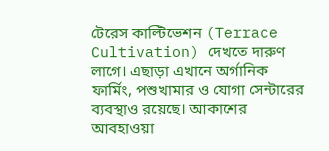টেরেস কাল্টিভেশন (Terrace Cultivation) দেখতে দারুণ লাগে। এছাড়া এখানে অর্গানিক ফার্মিং, পশুখামার ও যোগা সেন্টারের ব্যবস্থাও রয়েছে। আকাশের আবহাওয়া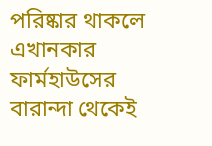পরিষ্কার থাকলে এখানকার ফার্মহাউসের বারান্দা থেকেই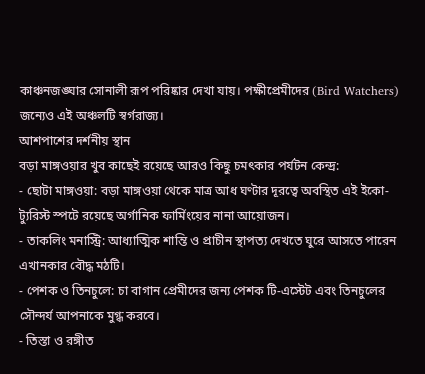কাঞ্চনজঙ্ঘার সোনালী রূপ পরিষ্কার দেখা যায়। পক্ষীপ্রেমীদের (Bird Watchers) জন্যেও এই অঞ্চলটি স্বর্গরাজ্য।
আশপাশের দর্শনীয় স্থান
বড়া মাঙ্গওয়ার খুব কাছেই রয়েছে আরও কিছু চমৎকার পর্যটন কেন্দ্র:
- ছোটা মাঙ্গওয়া: বড়া মাঙ্গওয়া থেকে মাত্র আধ ঘণ্টার দূরত্বে অবস্থিত এই ইকো-ট্যুরিস্ট স্পটে রয়েছে অর্গানিক ফার্মিংয়ের নানা আয়োজন।
- তাকলিং মনাস্ট্রি: আধ্যাত্মিক শান্তি ও প্রাচীন স্থাপত্য দেখতে ঘুরে আসতে পারেন এখানকার বৌদ্ধ মঠটি।
- পেশক ও তিনচুলে: চা বাগান প্রেমীদের জন্য পেশক টি-এস্টেট এবং তিনচুলের সৌন্দর্য আপনাকে মুগ্ধ করবে।
- তিস্তা ও রঙ্গীত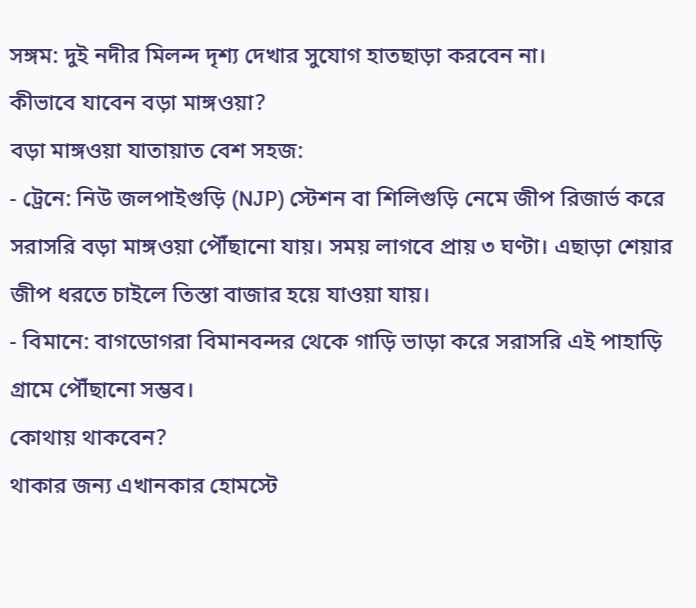সঙ্গম: দুই নদীর মিলন্দ দৃশ্য দেখার সুযোগ হাতছাড়া করবেন না।
কীভাবে যাবেন বড়া মাঙ্গওয়া?
বড়া মাঙ্গওয়া যাতায়াত বেশ সহজ:
- ট্রেনে: নিউ জলপাইগুড়ি (NJP) স্টেশন বা শিলিগুড়ি নেমে জীপ রিজার্ভ করে সরাসরি বড়া মাঙ্গওয়া পৌঁছানো যায়। সময় লাগবে প্রায় ৩ ঘণ্টা। এছাড়া শেয়ার জীপ ধরতে চাইলে তিস্তা বাজার হয়ে যাওয়া যায়।
- বিমানে: বাগডোগরা বিমানবন্দর থেকে গাড়ি ভাড়া করে সরাসরি এই পাহাড়ি গ্রামে পৌঁছানো সম্ভব।
কোথায় থাকবেন?
থাকার জন্য এখানকার হোমস্টে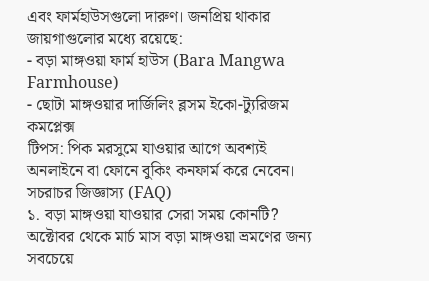এবং ফার্মহাউসগুলো দারুণ। জনপ্রিয় থাকার জায়গাগুলোর মধ্যে রয়েছে:
- বড়া মাঙ্গওয়া ফার্ম হাউস (Bara Mangwa Farmhouse)
- ছোটা মাঙ্গওয়ার দার্জিলিং ব্লসম ইকো-ট্যুরিজম কমপ্লেক্স
টিপস: পিক মরসুমে যাওয়ার আগে অবশ্যই অনলাইনে বা ফোনে বুকিং কনফার্ম করে নেবেন।
সচরাচর জিজ্ঞাস্য (FAQ)
১. বড়া মাঙ্গওয়া যাওয়ার সেরা সময় কোনটি?
অক্টোবর থেকে মার্চ মাস বড়া মাঙ্গওয়া ভ্রমণের জন্য সবচেয়ে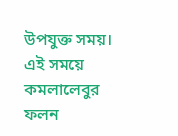উপযুক্ত সময়। এই সময়ে কমলালেবুর ফলন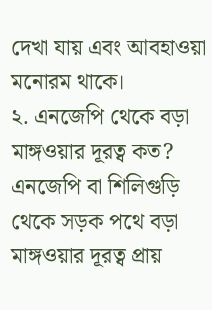দেখা যায় এবং আবহাওয়া মনোরম থাকে।
২. এনজেপি থেকে বড়া মাঙ্গওয়ার দূরত্ব কত?
এনজেপি বা শিলিগুড়ি থেকে সড়ক পথে বড়া মাঙ্গওয়ার দূরত্ব প্রায়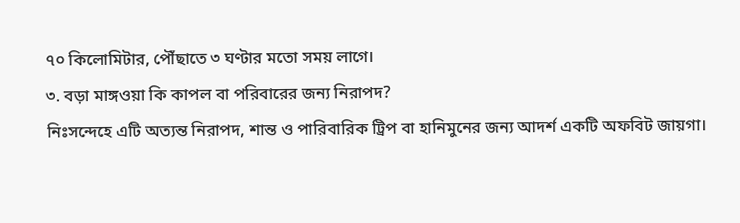৭০ কিলোমিটার, পৌঁছাতে ৩ ঘণ্টার মতো সময় লাগে।
৩. বড়া মাঙ্গওয়া কি কাপল বা পরিবারের জন্য নিরাপদ?
নিঃসন্দেহে এটি অত্যন্ত নিরাপদ, শান্ত ও পারিবারিক ট্রিপ বা হানিমুনের জন্য আদর্শ একটি অফবিট জায়গা।